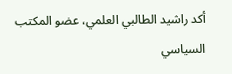أكد راشيد الطالبي العلمي، عضو المكتب السياسي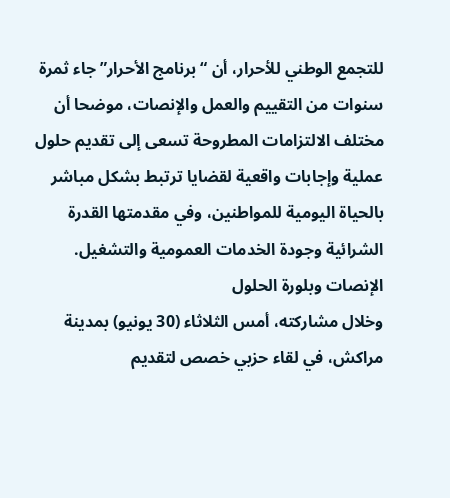للتجمع الوطني للأحرار، أن “برنامج الأحرار” جاء ثمرة سنوات من التقييم والعمل والإنصات، موضحا أن مختلف الالتزامات المطروحة تسعى إلى تقديم حلول عملية وإجابات واقعية لقضايا ترتبط بشكل مباشر بالحياة اليومية للمواطنين، وفي مقدمتها القدرة الشرائية وجودة الخدمات العمومية والتشغيل.
الإنصات وبلورة الحلول
وخلال مشاركته، أمس الثلاثاء (30 يونيو) بمدينة مراكش، في لقاء حزبي خصص لتقديم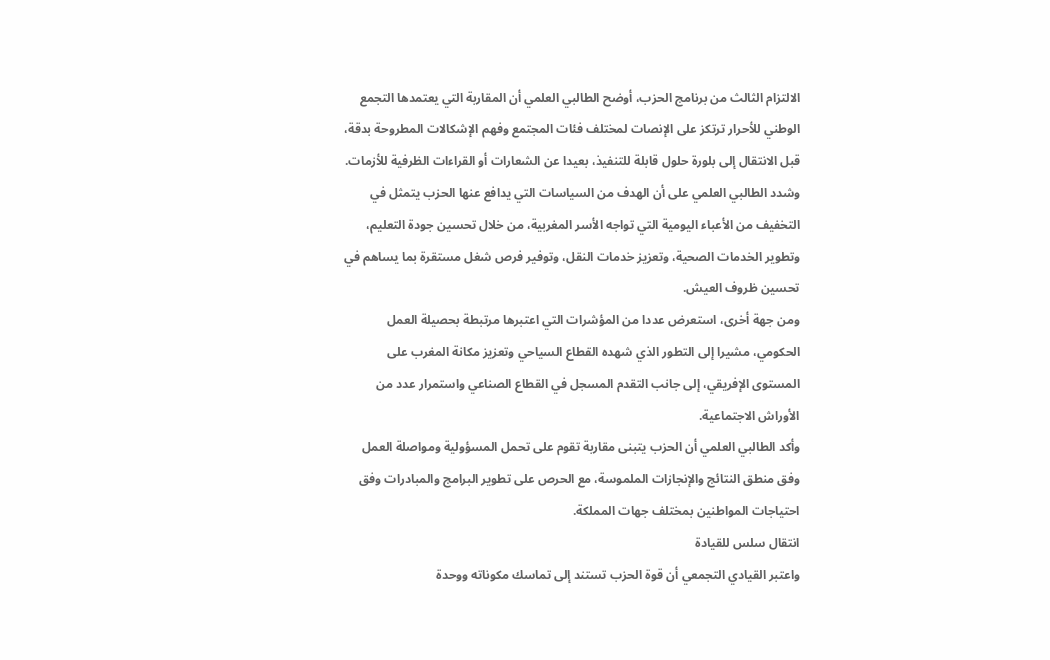الالتزام الثالث من برنامج الحزب، أوضح الطالبي العلمي أن المقاربة التي يعتمدها التجمع الوطني للأحرار ترتكز على الإنصات لمختلف فئات المجتمع وفهم الإشكالات المطروحة بدقة، قبل الانتقال إلى بلورة حلول قابلة للتنفيذ، بعيدا عن الشعارات أو القراءات الظرفية للأزمات.
وشدد الطالبي العلمي على أن الهدف من السياسات التي يدافع عنها الحزب يتمثل في التخفيف من الأعباء اليومية التي تواجه الأسر المغربية، من خلال تحسين جودة التعليم، وتطوير الخدمات الصحية، وتعزيز خدمات النقل، وتوفير فرص شغل مستقرة بما يساهم في تحسين ظروف العيش.
ومن جهة أخرى، استعرض عددا من المؤشرات التي اعتبرها مرتبطة بحصيلة العمل الحكومي، مشيرا إلى التطور الذي شهده القطاع السياحي وتعزيز مكانة المغرب على المستوى الإفريقي، إلى جانب التقدم المسجل في القطاع الصناعي واستمرار عدد من الأوراش الاجتماعية.
وأكد الطالبي العلمي أن الحزب يتبنى مقاربة تقوم على تحمل المسؤولية ومواصلة العمل وفق منطق النتائج والإنجازات الملموسة، مع الحرص على تطوير البرامج والمبادرات وفق احتياجات المواطنين بمختلف جهات المملكة.
انتقال سلس للقيادة
واعتبر القيادي التجمعي أن قوة الحزب تستند إلى تماسك مكوناته ووحدة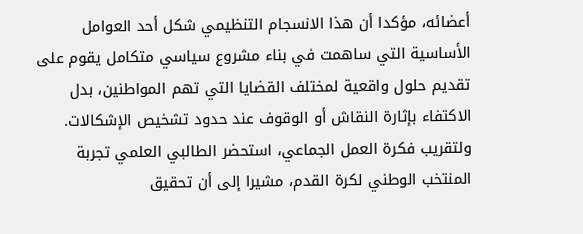أعضائه، مؤكدا أن هذا الانسجام التنظيمي شكل أحد العوامل الأساسية التي ساهمت في بناء مشروع سياسي متكامل يقوم على تقديم حلول واقعية لمختلف القضايا التي تهم المواطنين، بدل الاكتفاء بإثارة النقاش أو الوقوف عند حدود تشخيص الإشكالات.
ولتقريب فكرة العمل الجماعي، استحضر الطالبي العلمي تجربة المنتخب الوطني لكرة القدم، مشيرا إلى أن تحقيق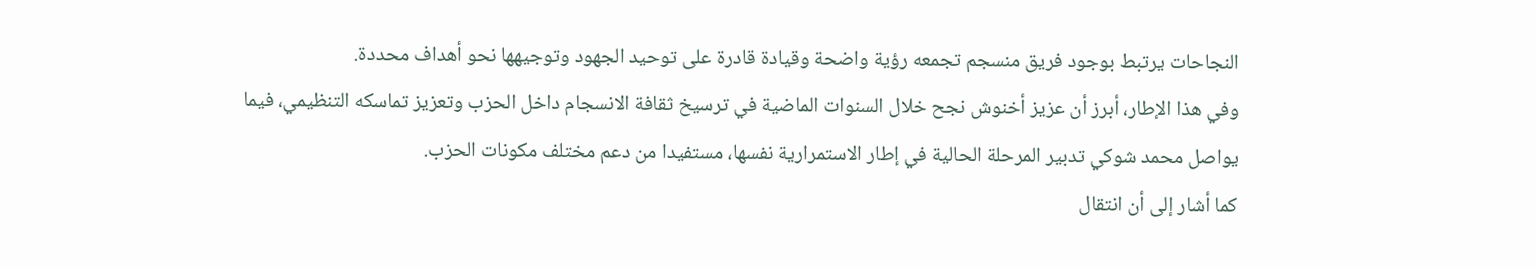النجاحات يرتبط بوجود فريق منسجم تجمعه رؤية واضحة وقيادة قادرة على توحيد الجهود وتوجيهها نحو أهداف محددة.
وفي هذا الإطار، أبرز أن عزيز أخنوش نجح خلال السنوات الماضية في ترسيخ ثقافة الانسجام داخل الحزب وتعزيز تماسكه التنظيمي، فيما يواصل محمد شوكي تدبير المرحلة الحالية في إطار الاستمرارية نفسها، مستفيدا من دعم مختلف مكونات الحزب.
كما أشار إلى أن انتقال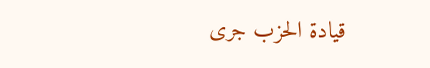قيادة الحزب جرى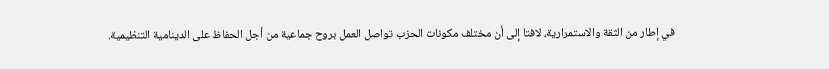في إطار من الثقة والاستمرارية، لافتا إلى أن مختلف مكونات الحزب تواصل العمل بروح جماعية من أجل الحفاظ على الدينامية التنظيمية.